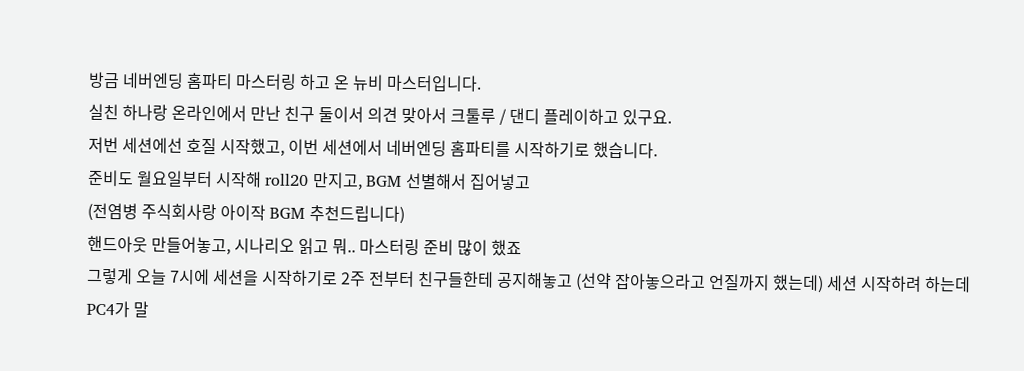방금 네버엔딩 홈파티 마스터링 하고 온 뉴비 마스터입니다.
실친 하나랑 온라인에서 만난 친구 둘이서 의견 맞아서 크툴루 / 댄디 플레이하고 있구요.
저번 세션에선 호질 시작했고, 이번 세션에서 네버엔딩 홈파티를 시작하기로 했습니다.
준비도 월요일부터 시작해 roll20 만지고, BGM 선별해서 집어넣고
(전염병 주식회사랑 아이작 BGM 추천드립니다)
핸드아웃 만들어놓고, 시나리오 읽고 뭐.. 마스터링 준비 많이 했죠
그렇게 오늘 7시에 세션을 시작하기로 2주 전부터 친구들한테 공지해놓고 (선약 잡아놓으라고 언질까지 했는데) 세션 시작하려 하는데
PC4가 말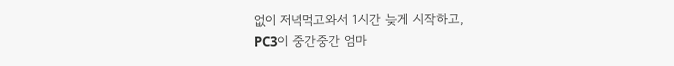없이 저녁먹고와서 1시간 늦게 시작하고,
PC3이 중간중간 엄마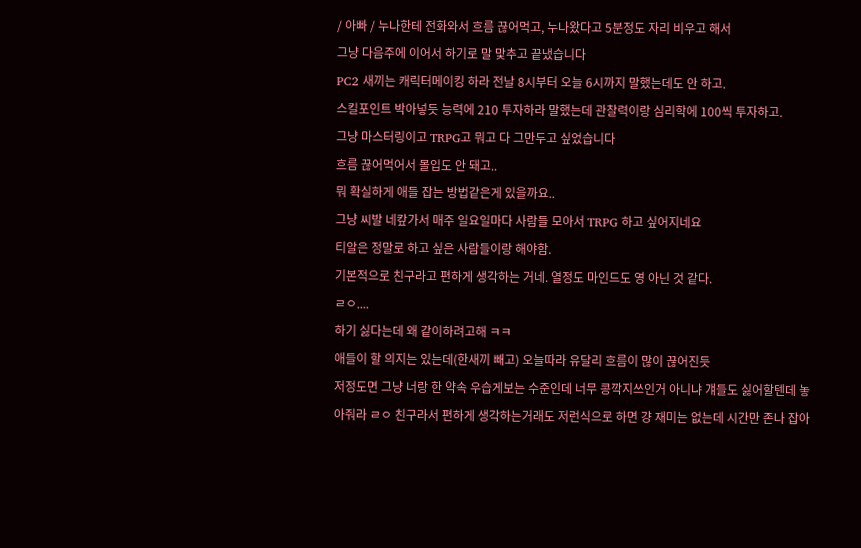/ 아빠 / 누나한테 전화와서 흐름 끊어먹고, 누나왔다고 5분정도 자리 비우고 해서
그냥 다음주에 이어서 하기로 말 맟추고 끝냈습니다
PC2 새끼는 캐릭터메이킹 하라 전날 8시부터 오늘 6시까지 말했는데도 안 하고.
스킬포인트 박아넣듯 능력에 210 투자하라 말했는데 관찰력이랑 심리학에 100씩 투자하고.
그냥 마스터링이고 TRPG고 뭐고 다 그만두고 싶었습니다
흐름 끊어먹어서 몰입도 안 돼고..
뭐 확실하게 애들 잡는 방법같은게 있을까요..
그냥 씨발 네캎가서 매주 일요일마다 사람들 모아서 TRPG 하고 싶어지네요
티알은 정말로 하고 싶은 사람들이랑 해야함.
기본적으로 친구라고 편하게 생각하는 거네. 열정도 마인드도 영 아닌 것 같다.
ㄹㅇ....
하기 싫다는데 왜 같이하려고해 ㅋㅋ
애들이 할 의지는 있는데(한새끼 빼고) 오늘따라 유달리 흐름이 많이 끊어진듯
저정도면 그냥 너랑 한 약속 우습게보는 수준인데 너무 콩깍지쓰인거 아니냐 걔들도 싫어할텐데 놓아줘라 ㄹㅇ 친구라서 편하게 생각하는거래도 저런식으로 하면 걍 재미는 없는데 시간만 존나 잡아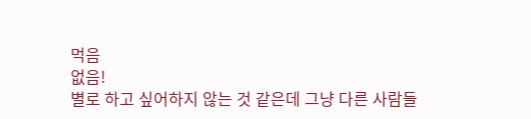먹음
없음!
별로 하고 싶어하지 않는 것 같은데 그냥 다른 사람들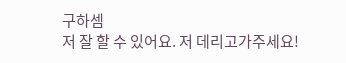구하셈
저 잘 할 수 있어요. 저 데리고가주세요!